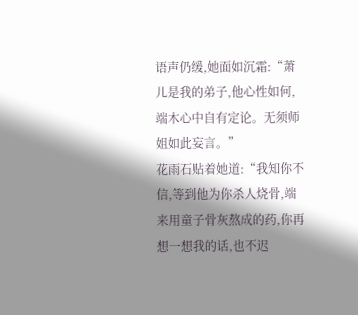语声仍缓,她面如沉霜:“萧儿是我的弟子,他心性如何,端木心中自有定论。无须师姐如此妄言。”
花雨石贴着她道:“我知你不信,等到他为你杀人烧骨,端来用童子骨灰熬成的药,你再想一想我的话,也不迟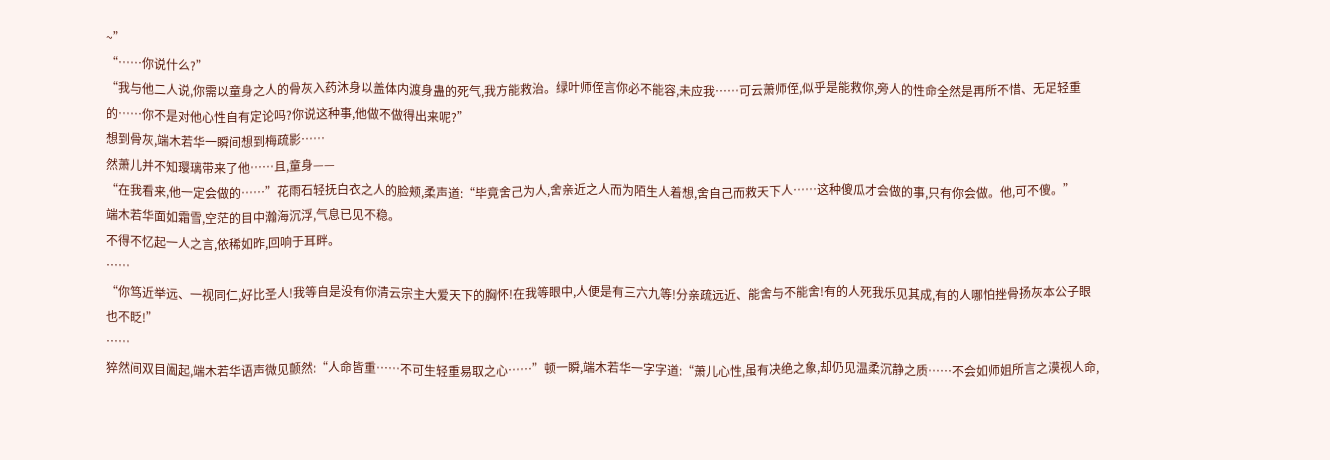~”
“……你说什么?”
“我与他二人说,你需以童身之人的骨灰入药沐身以盖体内渡身蛊的死气,我方能救治。绿叶师侄言你必不能容,未应我……可云萧师侄,似乎是能救你,旁人的性命全然是再所不惜、无足轻重的……你不是对他心性自有定论吗?你说这种事,他做不做得出来呢?”
想到骨灰,端木若华一瞬间想到梅疏影……
然萧儿并不知璎璃带来了他……且,童身——
“在我看来,他一定会做的……”花雨石轻抚白衣之人的脸颊,柔声道:“毕竟舍己为人,舍亲近之人而为陌生人着想,舍自己而救天下人……这种傻瓜才会做的事,只有你会做。他,可不傻。”
端木若华面如霜雪,空茫的目中瀚海沉浮,气息已见不稳。
不得不忆起一人之言,依稀如昨,回响于耳畔。
……
“你笃近举远、一视同仁,好比圣人!我等自是没有你清云宗主大爱天下的胸怀!在我等眼中,人便是有三六九等!分亲疏远近、能舍与不能舍!有的人死我乐见其成,有的人哪怕挫骨扬灰本公子眼也不眨!”
……
猝然间双目阖起,端木若华语声微见颤然:“人命皆重……不可生轻重易取之心……”顿一瞬,端木若华一字字道:“萧儿心性,虽有决绝之象,却仍见温柔沉静之质……不会如师姐所言之漠视人命,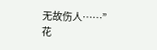无故伤人……”
花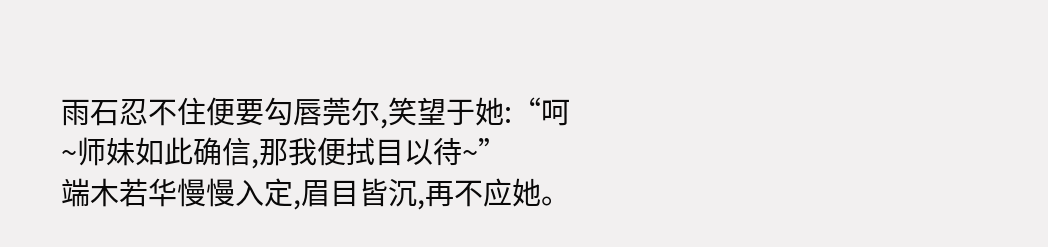雨石忍不住便要勾唇莞尔,笑望于她:“呵~师妹如此确信,那我便拭目以待~”
端木若华慢慢入定,眉目皆沉,再不应她。